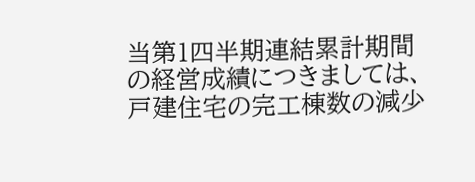当第1四半期連結累計期間の経営成績につきましては、戸建住宅の完工棟数の減少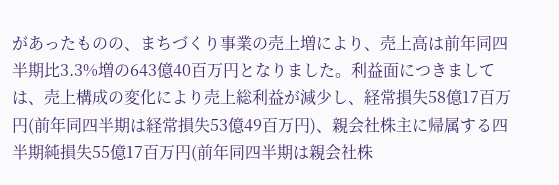があったものの、まちづくり事業の売上増により、売上高は前年同四半期比3.3%増の643億40百万円となりました。利益面につきましては、売上構成の変化により売上総利益が減少し、経常損失58億17百万円(前年同四半期は経常損失53億49百万円)、親会社株主に帰属する四半期純損失55億17百万円(前年同四半期は親会社株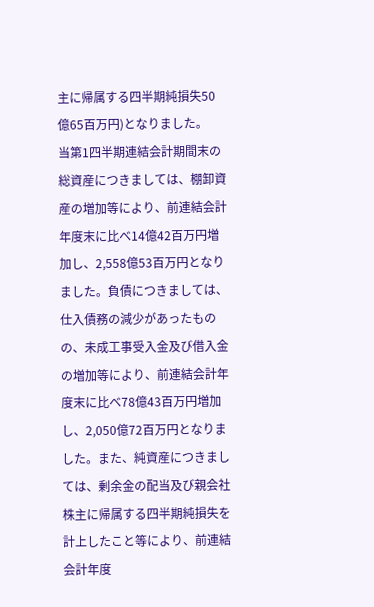主に帰属する四半期純損失50億65百万円)となりました。
当第1四半期連結会計期間末の総資産につきましては、棚卸資産の増加等により、前連結会計年度末に比べ14億42百万円増加し、2,558億53百万円となりました。負債につきましては、仕入債務の減少があったものの、未成工事受入金及び借入金の増加等により、前連結会計年度末に比べ78億43百万円増加し、2,050億72百万円となりました。また、純資産につきましては、剰余金の配当及び親会社株主に帰属する四半期純損失を計上したこと等により、前連結会計年度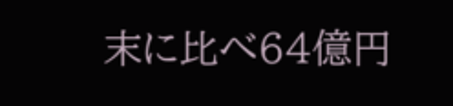末に比べ64億円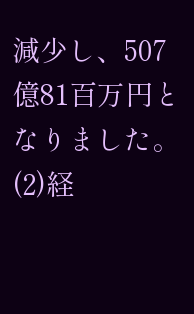減少し、507億81百万円となりました。
(2)経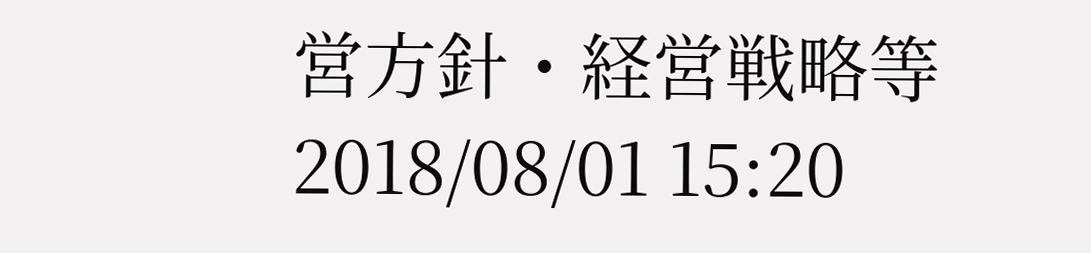営方針・経営戦略等
2018/08/01 15:20